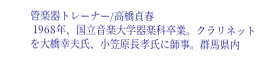管楽器トレーナー/高橋貞春
 1968年、国立音楽大学器楽科卒業。クラリネットを大橋幸夫氏、小笠原長孝氏に師事。群馬県内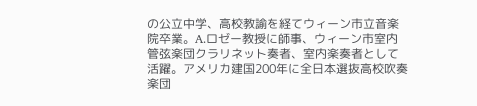の公立中学、高校教諭を経てウィーン市立音楽院卒業。A.ロゼー教授に師事、ウィーン市室内管弦楽団クラリネット奏者、室内楽奏者として活躍。アメリカ建国200年に全日本選抜高校吹奏楽団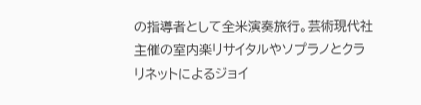の指導者として全米演奏旅行。芸術現代社主催の室内楽リサイタルやソプラノとクラリネットによるジョイ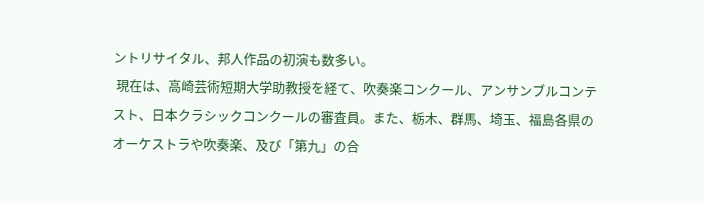ントリサイタル、邦人作品の初演も数多い。
 現在は、高崎芸術短期大学助教授を経て、吹奏楽コンクール、アンサンブルコンテスト、日本クラシックコンクールの審査員。また、栃木、群馬、埼玉、福島各県のオーケストラや吹奏楽、及び「第九」の合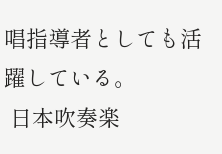唱指導者としても活躍している。
 日本吹奏楽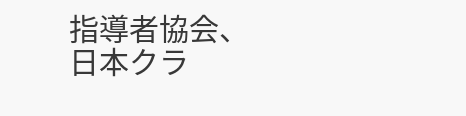指導者協会、日本クラ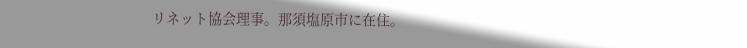リネット協会理事。那須塩原市に在住。